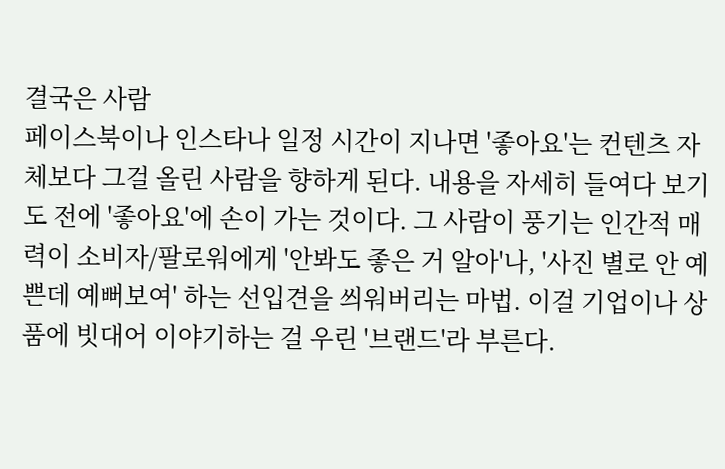결국은 사람
페이스북이나 인스타나 일정 시간이 지나면 '좋아요'는 컨텐츠 자체보다 그걸 올린 사람을 향하게 된다. 내용을 자세히 들여다 보기도 전에 '좋아요'에 손이 가는 것이다. 그 사람이 풍기는 인간적 매력이 소비자/팔로워에게 '안봐도 좋은 거 알아'나, '사진 별로 안 예쁜데 예뻐보여' 하는 선입견을 씌워버리는 마법. 이걸 기업이나 상품에 빗대어 이야기하는 걸 우린 '브랜드'라 부른다.